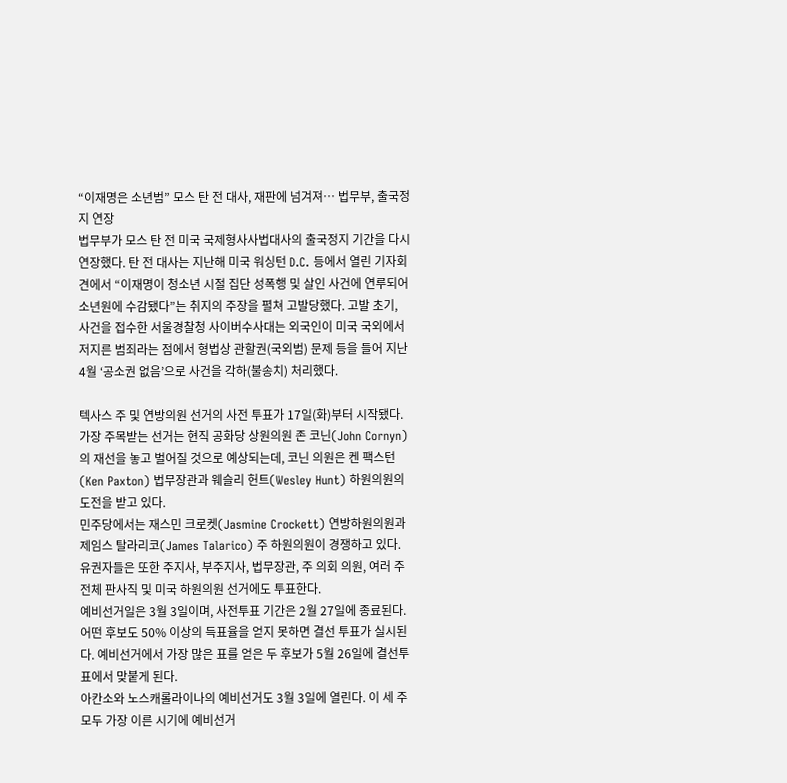“이재명은 소년범” 모스 탄 전 대사, 재판에 넘겨져… 법무부, 출국정지 연장
법무부가 모스 탄 전 미국 국제형사사법대사의 출국정지 기간을 다시 연장했다. 탄 전 대사는 지난해 미국 워싱턴 D.C. 등에서 열린 기자회견에서 “이재명이 청소년 시절 집단 성폭행 및 살인 사건에 연루되어 소년원에 수감됐다”는 취지의 주장을 펼쳐 고발당했다. 고발 초기, 사건을 접수한 서울경찰청 사이버수사대는 외국인이 미국 국외에서 저지른 범죄라는 점에서 형법상 관할권(국외범) 문제 등을 들어 지난 4월 ‘공소권 없음’으로 사건을 각하(불송치) 처리했다.

텍사스 주 및 연방의원 선거의 사전 투표가 17일(화)부터 시작됐다.
가장 주목받는 선거는 현직 공화당 상원의원 존 코닌(John Cornyn)의 재선을 놓고 벌어질 것으로 예상되는데, 코닌 의원은 켄 팩스턴(Ken Paxton) 법무장관과 웨슬리 헌트(Wesley Hunt) 하원의원의 도전을 받고 있다.
민주당에서는 재스민 크로켓(Jasmine Crockett) 연방하원의원과 제임스 탈라리코(James Talarico) 주 하원의원이 경쟁하고 있다.
유권자들은 또한 주지사, 부주지사, 법무장관, 주 의회 의원, 여러 주 전체 판사직 및 미국 하원의원 선거에도 투표한다.
예비선거일은 3월 3일이며, 사전투표 기간은 2월 27일에 종료된다.
어떤 후보도 50% 이상의 득표율을 얻지 못하면 결선 투표가 실시된다. 예비선거에서 가장 많은 표를 얻은 두 후보가 5월 26일에 결선투표에서 맞붙게 된다.
아칸소와 노스캐롤라이나의 예비선거도 3월 3일에 열린다. 이 세 주 모두 가장 이른 시기에 예비선거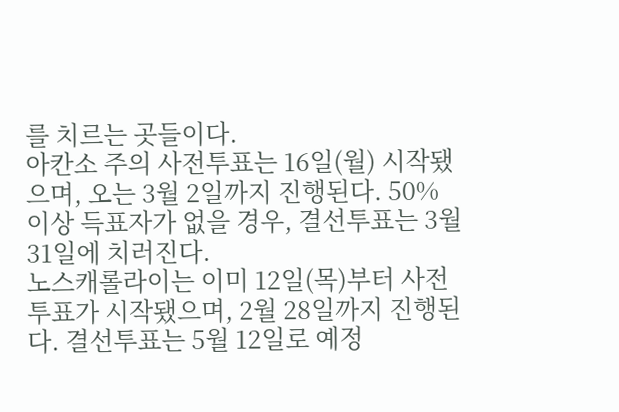를 치르는 곳들이다.
아칸소 주의 사전투표는 16일(월) 시작됐으며, 오는 3월 2일까지 진행된다. 50% 이상 득표자가 없을 경우, 결선투표는 3월 31일에 치러진다.
노스캐롤라이는 이미 12일(목)부터 사전투표가 시작됐으며, 2월 28일까지 진행된다. 결선투표는 5월 12일로 예정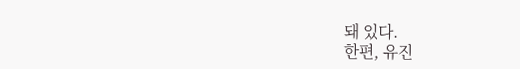돼 있다.
한편, 유진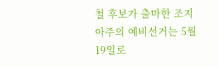철 후보가 출마한 조지아주의 예비선거는 5월 19일로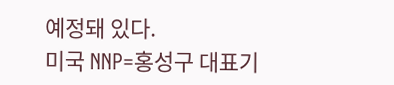예정돼 있다.
미국 NNP=홍성구 대표기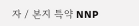자 / 본지 특약 NNP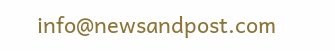info@newsandpost.com